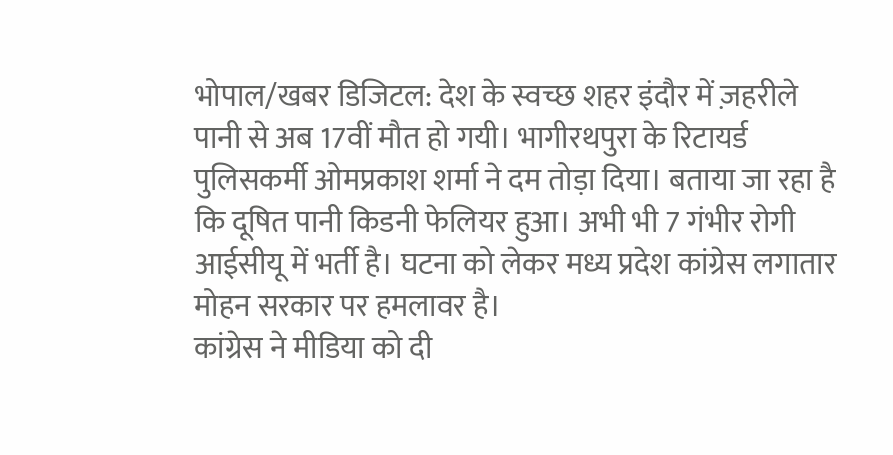भोपाल/खबर डिजिटल: देश के स्वच्छ शहर इंदौर में ज़हरीले पानी से अब 17वीं मौत हो गयी। भागीरथपुरा के रिटायर्ड पुलिसकर्मी ओमप्रकाश शर्मा ने दम तोड़ा दिया। बताया जा रहा है कि दूषित पानी किडनी फेलियर हुआ। अभी भी 7 गंभीर रोगी आईसीयू में भर्ती है। घटना को लेकर मध्य प्रदेश कांग्रेस लगातार मोहन सरकार पर हमलावर है।
कांग्रेस ने मीडिया को दी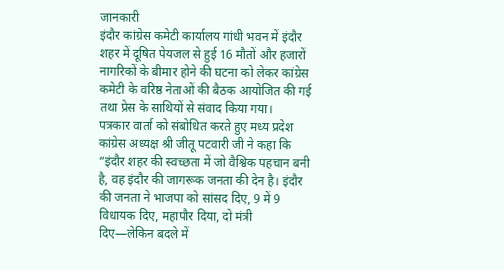जानकारी
इंदौर कांग्रेस कमेटी कार्यालय गांधी भवन में इंदौर शहर में दूषित पेयजल से हुई 16 मौतों और हजारों नागरिकों के बीमार होने की घटना को लेकर कांग्रेस कमेटी के वरिष्ठ नेताओं की बैठक आयोजित की गई तथा प्रेस के साथियों से संवाद किया गया।
पत्रकार वार्ता को संबोधित करते हुए मध्य प्रदेश कांग्रेस अध्यक्ष श्री जीतू पटवारी जी ने कहा कि “इंदौर शहर की स्वच्छता में जो वैश्विक पहचान बनी है, वह इंदौर की जागरूक जनता की देन है। इंदौर की जनता ने भाजपा को सांसद दिए, 9 में 9 विधायक दिए, महापौर दिया, दो मंत्री दिए—लेकिन बदले में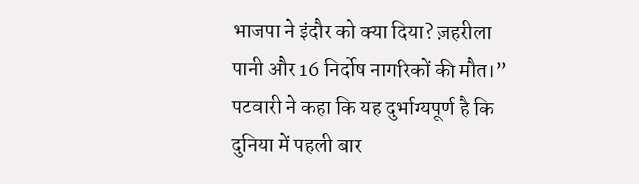भाजपा ने इंदौर को क्या दिया? ज़हरीला पानी और 16 निर्दोष नागरिकों की मौत।”
पटवारी ने कहा कि यह दुर्भाग्यपूर्ण है कि दुनिया में पहली बार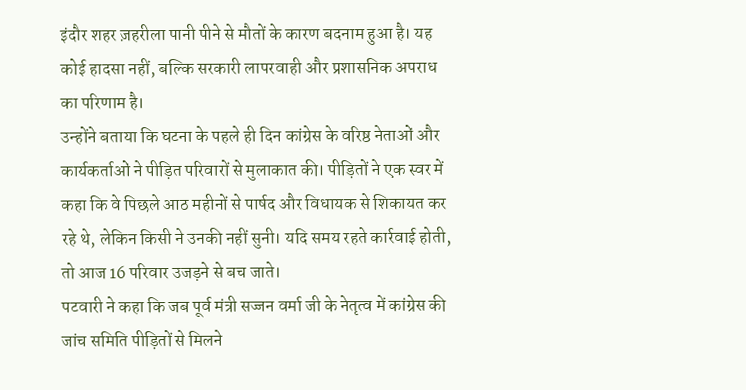इंदौर शहर ज़हरीला पानी पीने से मौतों के कारण बदनाम हुआ है। यह कोई हादसा नहीं, बल्कि सरकारी लापरवाही और प्रशासनिक अपराध का परिणाम है।
उन्होंने बताया कि घटना के पहले ही दिन कांग्रेस के वरिष्ठ नेताओं और कार्यकर्ताओं ने पीड़ित परिवारों से मुलाकात की। पीड़ितों ने एक स्वर में कहा कि वे पिछले आठ महीनों से पार्षद और विधायक से शिकायत कर रहे थे, लेकिन किसी ने उनकी नहीं सुनी। यदि समय रहते कार्रवाई होती, तो आज 16 परिवार उजड़ने से बच जाते।
पटवारी ने कहा कि जब पूर्व मंत्री सज्जन वर्मा जी के नेतृत्व में कांग्रेस की जांच समिति पीड़ितों से मिलने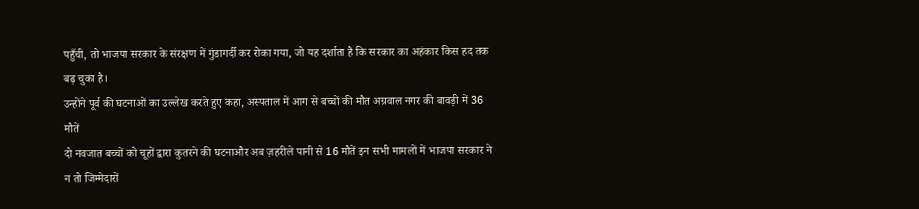पहुँची, तो भाजपा सरकार के संरक्षण में गुंडागर्दी कर रोका गया, जो यह दर्शाता है कि सरकार का अहंकार किस हद तक बढ़ चुका है।
उन्होंने पूर्व की घटनाओं का उल्लेख करते हुए कहा, अस्पताल में आग से बच्चों की मौत अग्रवाल नगर की बावड़ी में 36 मौतें
दो नवजात बच्चों को चूहों द्वारा कुतरने की घटनाऔर अब ज़हरीले पानी से 16 मौतें इन सभी मामलों में भाजपा सरकार ने न तो जिम्मेदारों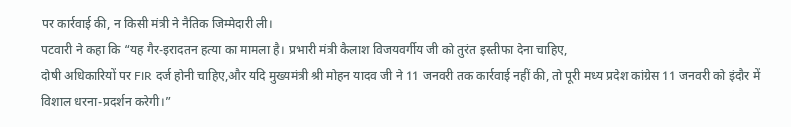पर कार्रवाई की, न किसी मंत्री ने नैतिक जिम्मेदारी ली।
पटवारी ने कहा कि “यह गैर-इरादतन हत्या का मामला है। प्रभारी मंत्री कैलाश विजयवर्गीय जी को तुरंत इस्तीफा देना चाहिए,
दोषी अधिकारियों पर FIR दर्ज होनी चाहिए,और यदि मुख्यमंत्री श्री मोहन यादव जी ने 11 जनवरी तक कार्रवाई नहीं की, तो पूरी मध्य प्रदेश कांग्रेस 11 जनवरी को इंदौर में विशाल धरना-प्रदर्शन करेगी।”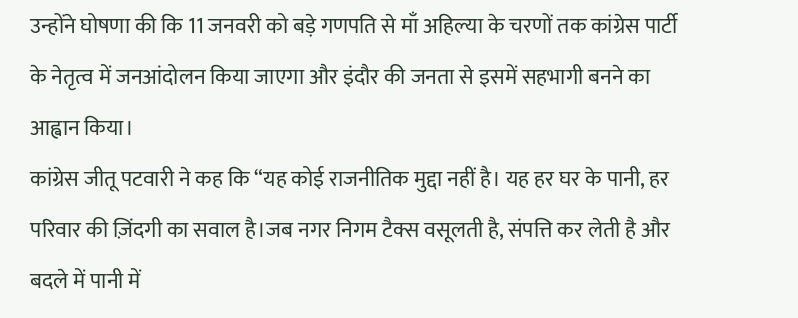उन्होंने घोषणा की कि 11 जनवरी को बड़े गणपति से माँ अहिल्या के चरणों तक कांग्रेस पार्टी के नेतृत्व में जनआंदोलन किया जाएगा और इंदौर की जनता से इसमें सहभागी बनने का आह्वान किया।
कांग्रेस जीतू पटवारी ने कह कि “यह कोई राजनीतिक मुद्दा नहीं है। यह हर घर के पानी, हर परिवार की ज़िंदगी का सवाल है।जब नगर निगम टैक्स वसूलती है, संपत्ति कर लेती है और बदले में पानी में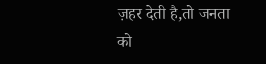ज़हर देती है,तो जनता को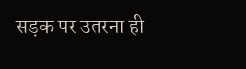सड़क पर उतरना ही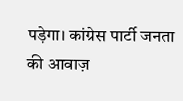पड़ेगा। कांग्रेस पार्टी जनता की आवाज़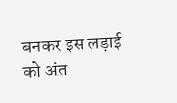बनकर इस लड़ाई को अंत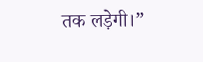तक लड़ेगी।”